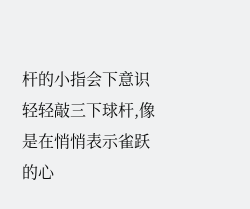杆的小指会下意识轻轻敲三下球杆,像是在悄悄表示雀跃的心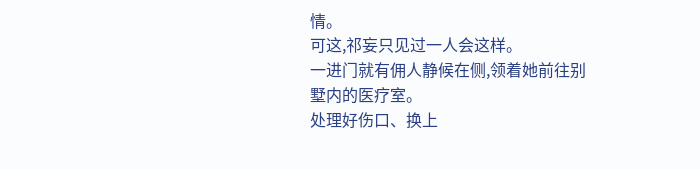情。
可这,祁妄只见过一人会这样。
一进门就有佣人静候在侧,领着她前往别墅内的医疗室。
处理好伤口、换上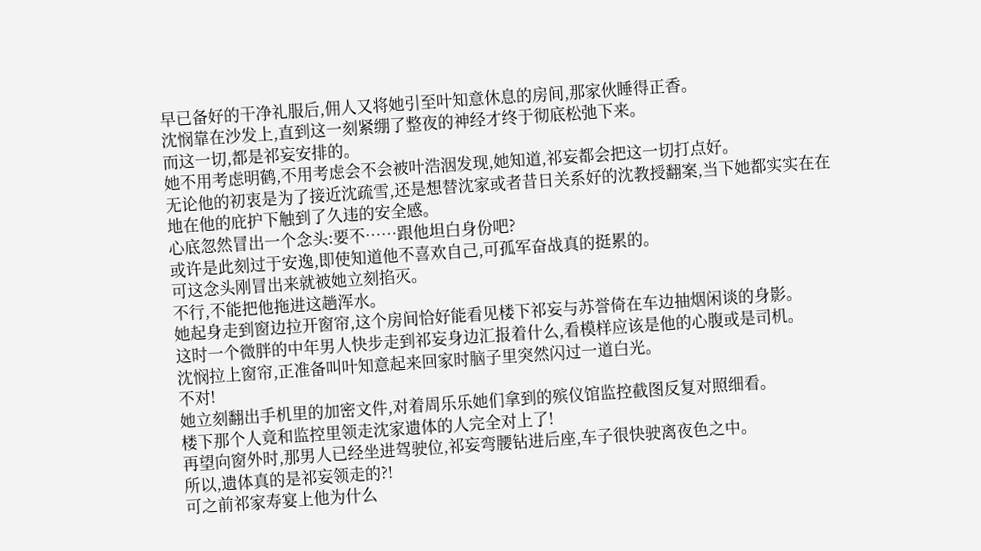早已备好的干净礼服后,佣人又将她引至叶知意休息的房间,那家伙睡得正香。
沈悯靠在沙发上,直到这一刻紧绷了整夜的神经才终于彻底松弛下来。
而这一切,都是祁妄安排的。
她不用考虑明鹤,不用考虑会不会被叶浩洇发现,她知道,祁妄都会把这一切打点好。
无论他的初衷是为了接近沈疏雪,还是想替沈家或者昔日关系好的沈教授翻案,当下她都实实在在地在他的庇护下触到了久违的安全感。
心底忽然冒出一个念头:要不……跟他坦白身份吧?
或许是此刻过于安逸,即使知道他不喜欢自己,可孤军奋战真的挺累的。
可这念头刚冒出来就被她立刻掐灭。
不行,不能把他拖进这趟浑水。
她起身走到窗边拉开窗帘,这个房间恰好能看见楼下祁妄与苏誉倚在车边抽烟闲谈的身影。
这时一个微胖的中年男人快步走到祁妄身边汇报着什么,看模样应该是他的心腹或是司机。
沈悯拉上窗帘,正准备叫叶知意起来回家时脑子里突然闪过一道白光。
不对!
她立刻翻出手机里的加密文件,对着周乐乐她们拿到的殡仪馆监控截图反复对照细看。
楼下那个人竟和监控里领走沈家遗体的人完全对上了!
再望向窗外时,那男人已经坐进驾驶位,祁妄弯腰钻进后座,车子很快驶离夜色之中。
所以,遗体真的是祁妄领走的?!
可之前祁家寿宴上他为什么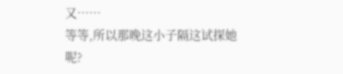又……
等等,所以那晚这小子隔这试探她呢?